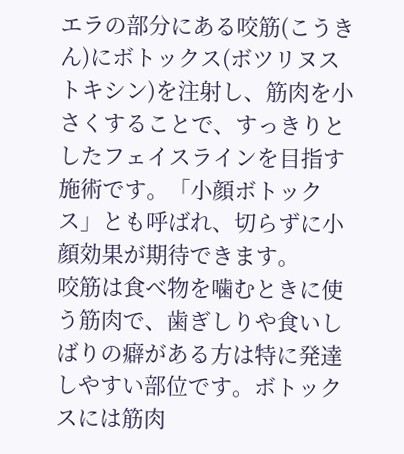エラの部分にある咬筋(こうきん)にボトックス(ボツリヌストキシン)を注射し、筋肉を小さくすることで、すっきりとしたフェイスラインを目指す施術です。「小顔ボトックス」とも呼ばれ、切らずに小顔効果が期待できます。
咬筋は食べ物を噛むときに使う筋肉で、歯ぎしりや食いしばりの癖がある方は特に発達しやすい部位です。ボトックスには筋肉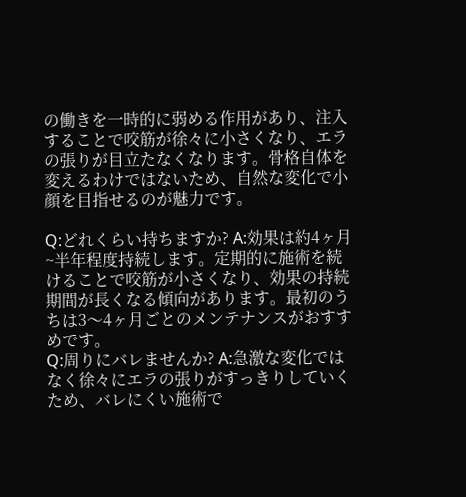の働きを一時的に弱める作用があり、注入することで咬筋が徐々に小さくなり、エラの張りが目立たなくなります。骨格自体を変えるわけではないため、自然な変化で小顔を目指せるのが魅力です。

Q:どれくらい持ちますか? A:効果は約4ヶ月~半年程度持続します。定期的に施術を続けることで咬筋が小さくなり、効果の持続期間が長くなる傾向があります。最初のうちは3〜4ヶ月ごとのメンテナンスがおすすめです。
Q:周りにバレませんか? A:急激な変化ではなく徐々にエラの張りがすっきりしていくため、バレにくい施術で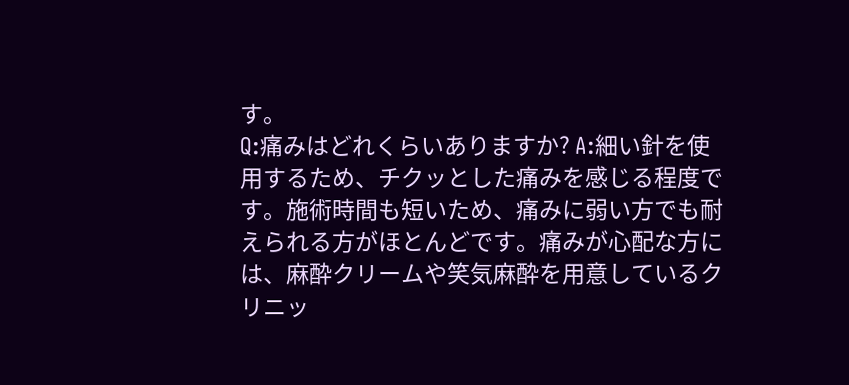す。
Q:痛みはどれくらいありますか? A:細い針を使用するため、チクッとした痛みを感じる程度です。施術時間も短いため、痛みに弱い方でも耐えられる方がほとんどです。痛みが心配な方には、麻酔クリームや笑気麻酔を用意しているクリニッ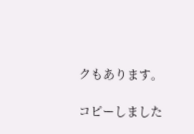クもあります。

コピーしました